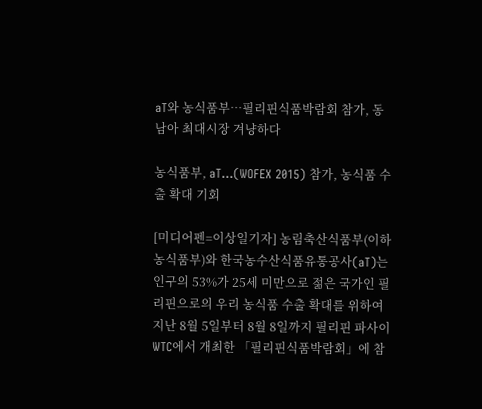aT와 농식품부…필리핀식품박람회 참가, 동남아 최대시장 겨냥하다

농식품부, aT…(WOFEX 2015) 참가, 농식품 수출 확대 기회

[미디어펜=이상일기자] 농림축산식품부(이하 농식품부)와 한국농수산식품유통공사(aT)는 인구의 53%가 25세 미만으로 젊은 국가인 필리핀으로의 우리 농식품 수출 확대를 위하여 지난 8월 5일부터 8월 8일까지 필리핀 파사이 WTC에서 개최한 「필리핀식품박람회」에 참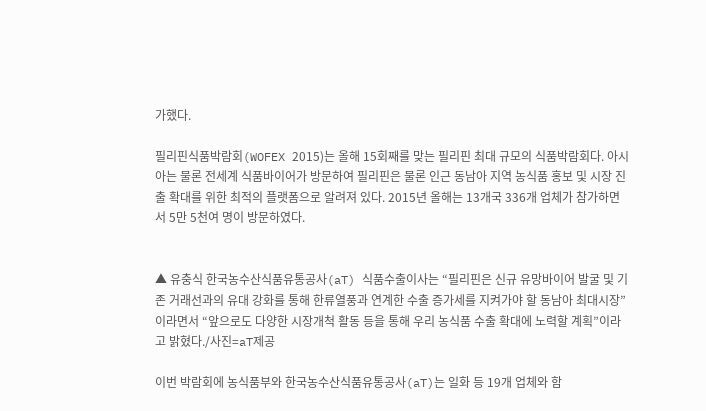가했다.

필리핀식품박람회(WOFEX 2015)는 올해 15회째를 맞는 필리핀 최대 규모의 식품박람회다. 아시아는 물론 전세계 식품바이어가 방문하여 필리핀은 물론 인근 동남아 지역 농식품 홍보 및 시장 진출 확대를 위한 최적의 플랫폼으로 알려져 있다. 2015년 올해는 13개국 336개 업체가 참가하면서 5만 5천여 명이 방문하였다.


▲ 유충식 한국농수산식품유통공사(aT) 식품수출이사는 “필리핀은 신규 유망바이어 발굴 및 기존 거래선과의 유대 강화를 통해 한류열풍과 연계한 수출 증가세를 지켜가야 할 동남아 최대시장”이라면서 “앞으로도 다양한 시장개척 활동 등을 통해 우리 농식품 수출 확대에 노력할 계획”이라고 밝혔다./사진=aT제공

이번 박람회에 농식품부와 한국농수산식품유통공사(aT)는 일화 등 19개 업체와 함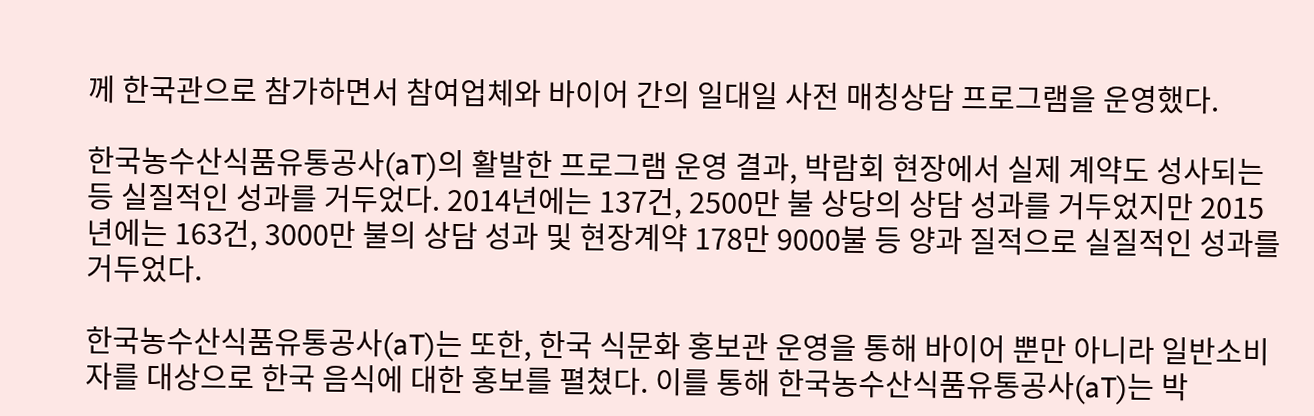께 한국관으로 참가하면서 참여업체와 바이어 간의 일대일 사전 매칭상담 프로그램을 운영했다.

한국농수산식품유통공사(aT)의 활발한 프로그램 운영 결과, 박람회 현장에서 실제 계약도 성사되는 등 실질적인 성과를 거두었다. 2014년에는 137건, 2500만 불 상당의 상담 성과를 거두었지만 2015년에는 163건, 3000만 불의 상담 성과 및 현장계약 178만 9000불 등 양과 질적으로 실질적인 성과를 거두었다.

한국농수산식품유통공사(aT)는 또한, 한국 식문화 홍보관 운영을 통해 바이어 뿐만 아니라 일반소비자를 대상으로 한국 음식에 대한 홍보를 펼쳤다. 이를 통해 한국농수산식품유통공사(aT)는 박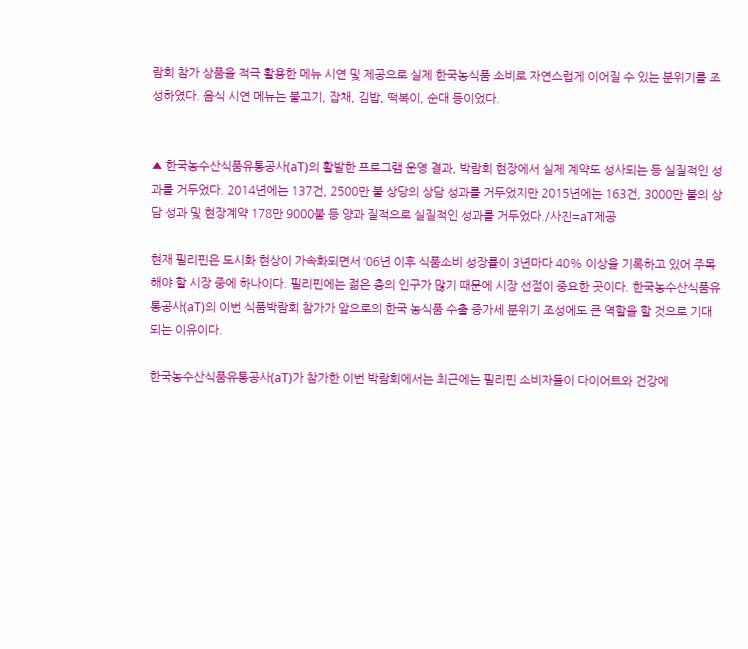람회 참가 상품을 적극 활용한 메뉴 시연 및 제공으로 실제 한국농식품 소비로 자연스럽게 이어질 수 있는 분위기를 조성하였다. 음식 시연 메뉴는 불고기, 잡채, 김밥, 떡복이, 순대 등이었다.


▲ 한국농수산식품유통공사(aT)의 활발한 프로그램 운영 결과, 박람회 현장에서 실제 계약도 성사되는 등 실질적인 성과를 거두었다. 2014년에는 137건, 2500만 불 상당의 상담 성과를 거두었지만 2015년에는 163건, 3000만 불의 상담 성과 및 현장계약 178만 9000불 등 양과 질적으로 실질적인 성과를 거두었다./사진=aT제공

현재 필리핀은 도시화 현상이 가속화되면서 ‘06년 이후 식품소비 성장률이 3년마다 40% 이상을 기록하고 있어 주목해야 할 시장 중에 하나이다. 필리핀에는 젊은 층의 인구가 많기 때문에 시장 선점이 중요한 곳이다. 한국농수산식품유통공사(aT)의 이번 식품박람회 참가가 앞으로의 한국 농식품 수출 증가세 분위기 조성에도 큰 역할을 할 것으로 기대되는 이유이다.

한국농수산식품유통공사(aT)가 참가한 이번 박람회에서는 최근에는 필리핀 소비자들이 다이어트와 건강에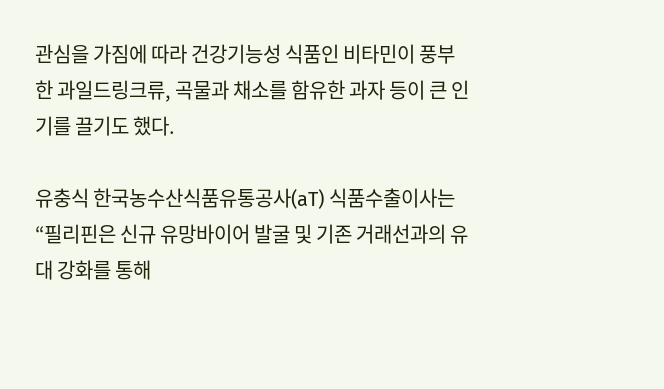관심을 가짐에 따라 건강기능성 식품인 비타민이 풍부한 과일드링크류, 곡물과 채소를 함유한 과자 등이 큰 인기를 끌기도 했다.

유충식 한국농수산식품유통공사(aT) 식품수출이사는 “필리핀은 신규 유망바이어 발굴 및 기존 거래선과의 유대 강화를 통해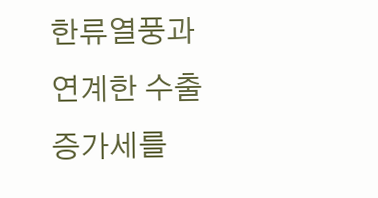한류열풍과 연계한 수출 증가세를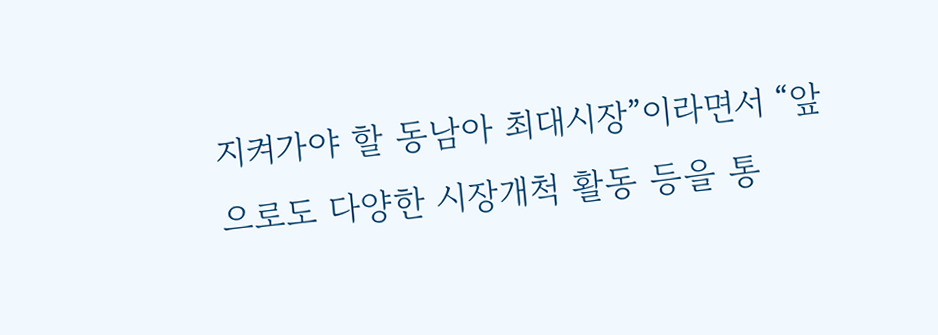지켜가야 할 동남아 최대시장”이라면서 “앞으로도 다양한 시장개척 활동 등을 통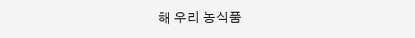해 우리 농식품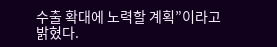수출 확대에 노력할 계획”이라고 밝혔다.